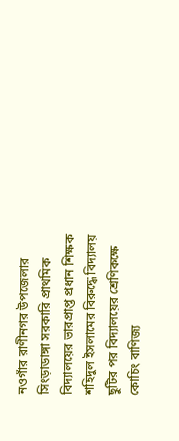নওগাঁর রাণীনগর উপজেলার সিংড়াডাঙ্গা সরকারি প্রাথমিক বিদ্যালয়ের ভারপ্রাপ্ত প্রধান শিক্ষক শহিদুল ইসলামের বিরুদ্ধে বিদ্যালয় ছুটির পর বিদ্যালয়ের শ্রেণিকক্ষে কোচিং বাণিজ্য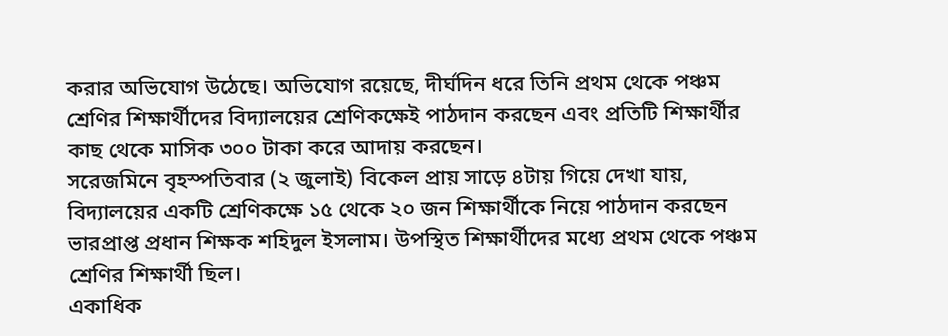করার অভিযোগ উঠেছে। অভিযোগ রয়েছে, দীর্ঘদিন ধরে তিনি প্রথম থেকে পঞ্চম শ্রেণির শিক্ষার্থীদের বিদ্যালয়ের শ্রেণিকক্ষেই পাঠদান করছেন এবং প্রতিটি শিক্ষার্থীর কাছ থেকে মাসিক ৩০০ টাকা করে আদায় করছেন।
সরেজমিনে বৃহস্পতিবার (২ জুলাই) বিকেল প্রায় সাড়ে ৪টায় গিয়ে দেখা যায়, বিদ্যালয়ের একটি শ্রেণিকক্ষে ১৫ থেকে ২০ জন শিক্ষার্থীকে নিয়ে পাঠদান করছেন ভারপ্রাপ্ত প্রধান শিক্ষক শহিদুল ইসলাম। উপস্থিত শিক্ষার্থীদের মধ্যে প্রথম থেকে পঞ্চম শ্রেণির শিক্ষার্থী ছিল।
একাধিক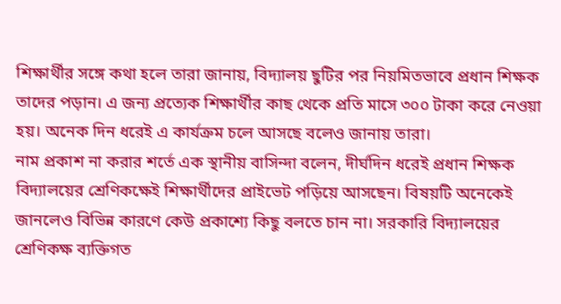শিক্ষার্থীর সঙ্গে কথা হলে তারা জানায়, বিদ্যালয় ছুটির পর নিয়মিতভাবে প্রধান শিক্ষক তাদের পড়ান। এ জন্য প্রত্যেক শিক্ষার্থীর কাছ থেকে প্রতি মাসে ৩০০ টাকা করে নেওয়া হয়। অনেক দিন ধরেই এ কার্যক্রম চলে আসছে বলেও জানায় তারা।
নাম প্রকাশ না করার শর্তে এক স্থানীয় বাসিন্দা বলেন, দীর্ঘদিন ধরেই প্রধান শিক্ষক বিদ্যালয়ের শ্রেণিকক্ষেই শিক্ষার্থীদের প্রাইভেট পড়িয়ে আসছেন। বিষয়টি অনেকেই জানলেও বিভিন্ন কারণে কেউ প্রকাশ্যে কিছু বলতে চান না। সরকারি বিদ্যালয়ের শ্রেণিকক্ষ ব্যক্তিগত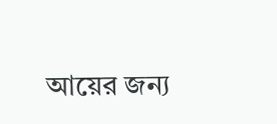আয়ের জন্য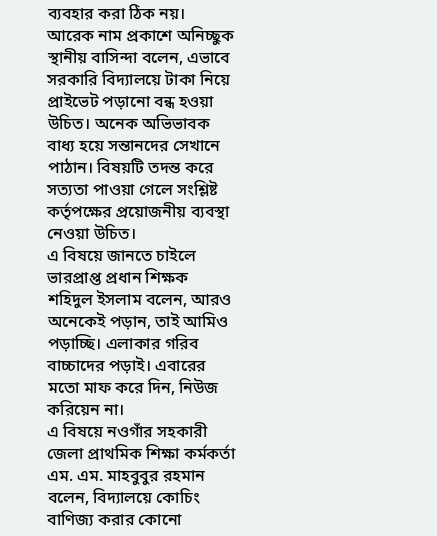ব্যবহার করা ঠিক নয়।
আরেক নাম প্রকাশে অনিচ্ছুক স্থানীয় বাসিন্দা বলেন, এভাবে সরকারি বিদ্যালয়ে টাকা নিয়ে প্রাইভেট পড়ানো বন্ধ হওয়া উচিত। অনেক অভিভাবক বাধ্য হয়ে সন্তানদের সেখানে পাঠান। বিষয়টি তদন্ত করে সত্যতা পাওয়া গেলে সংশ্লিষ্ট কর্তৃপক্ষের প্রয়োজনীয় ব্যবস্থা নেওয়া উচিত।
এ বিষয়ে জানতে চাইলে ভারপ্রাপ্ত প্রধান শিক্ষক শহিদুল ইসলাম বলেন, আরও অনেকেই পড়ান, তাই আমিও পড়াচ্ছি। এলাকার গরিব বাচ্চাদের পড়াই। এবারের মতো মাফ করে দিন, নিউজ করিয়েন না।
এ বিষয়ে নওগাঁর সহকারী জেলা প্রাথমিক শিক্ষা কর্মকর্তা এম. এম. মাহবুবুর রহমান বলেন, বিদ্যালয়ে কোচিং বাণিজ্য করার কোনো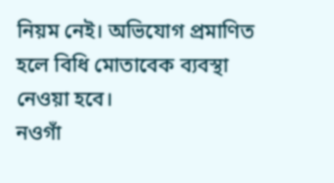নিয়ম নেই। অভিযোগ প্রমাণিত হলে বিধি মোতাবেক ব্যবস্থা নেওয়া হবে।
নওগাঁ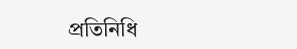প্রতিনিধি